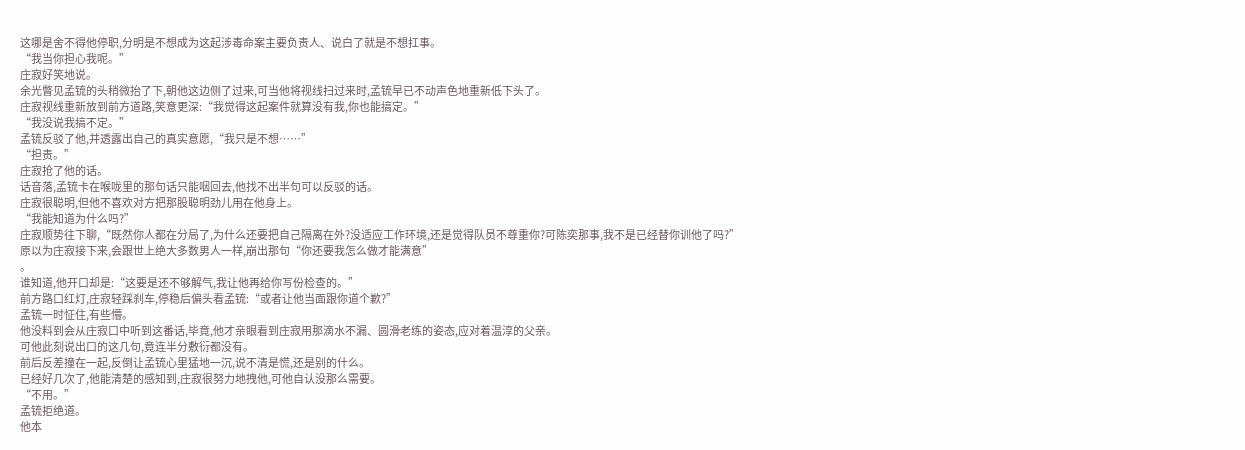这哪是舍不得他停职,分明是不想成为这起涉毒命案主要负责人、说白了就是不想扛事。
“我当你担心我呢。”
庄寂好笑地说。
余光瞥见孟锍的头稍微抬了下,朝他这边侧了过来,可当他将视线扫过来时,孟锍早已不动声色地重新低下头了。
庄寂视线重新放到前方道路,笑意更深:“我觉得这起案件就算没有我,你也能搞定。”
“我没说我搞不定。”
孟锍反驳了他,并透露出自己的真实意愿,“我只是不想……”
“担责。”
庄寂抢了他的话。
话音落,孟锍卡在喉咙里的那句话只能咽回去,他找不出半句可以反驳的话。
庄寂很聪明,但他不喜欢对方把那股聪明劲儿用在他身上。
“我能知道为什么吗?”
庄寂顺势往下聊,“既然你人都在分局了,为什么还要把自己隔离在外?没适应工作环境,还是觉得队员不尊重你?可陈奕那事,我不是已经替你训他了吗?”
原以为庄寂接下来,会跟世上绝大多数男人一样,崩出那句“你还要我怎么做才能满意”
。
谁知道,他开口却是:“这要是还不够解气,我让他再给你写份检查的。”
前方路口红灯,庄寂轻踩刹车,停稳后偏头看孟锍:“或者让他当面跟你道个歉?”
孟锍一时怔住,有些懵。
他没料到会从庄寂口中听到这番话,毕竟,他才亲眼看到庄寂用那滴水不漏、圆滑老练的姿态,应对着温淳的父亲。
可他此刻说出口的这几句,竟连半分敷衍都没有。
前后反差撞在一起,反倒让孟锍心里猛地一沉,说不清是慌,还是别的什么。
已经好几次了,他能清楚的感知到,庄寂很努力地拽他,可他自认没那么需要。
“不用。”
孟锍拒绝道。
他本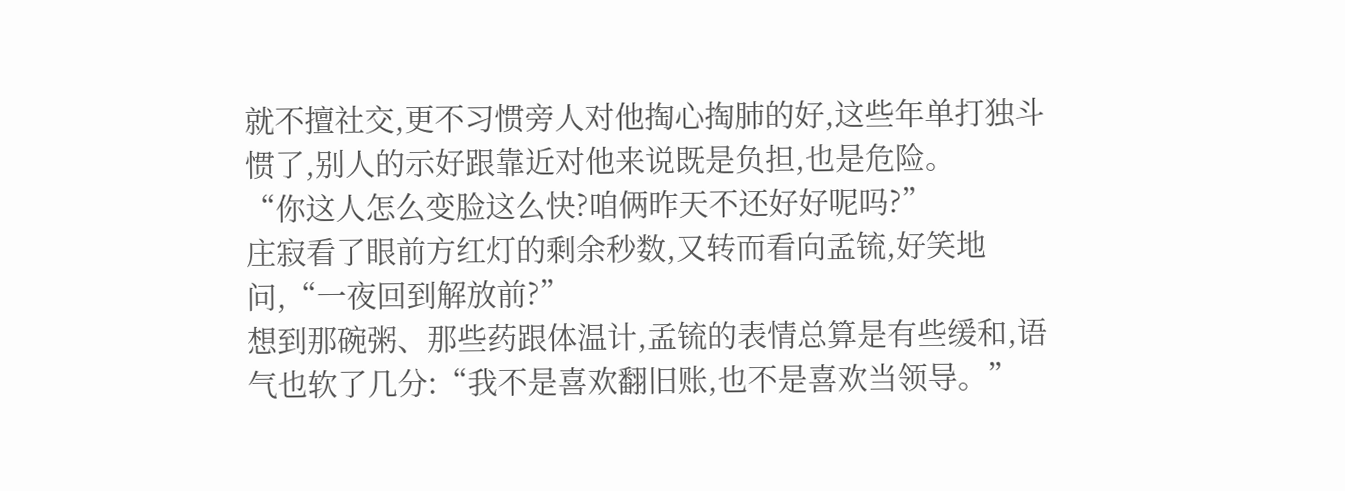就不擅社交,更不习惯旁人对他掏心掏肺的好,这些年单打独斗惯了,别人的示好跟靠近对他来说既是负担,也是危险。
“你这人怎么变脸这么快?咱俩昨天不还好好呢吗?”
庄寂看了眼前方红灯的剩余秒数,又转而看向孟锍,好笑地问,“一夜回到解放前?”
想到那碗粥、那些药跟体温计,孟锍的表情总算是有些缓和,语气也软了几分:“我不是喜欢翻旧账,也不是喜欢当领导。”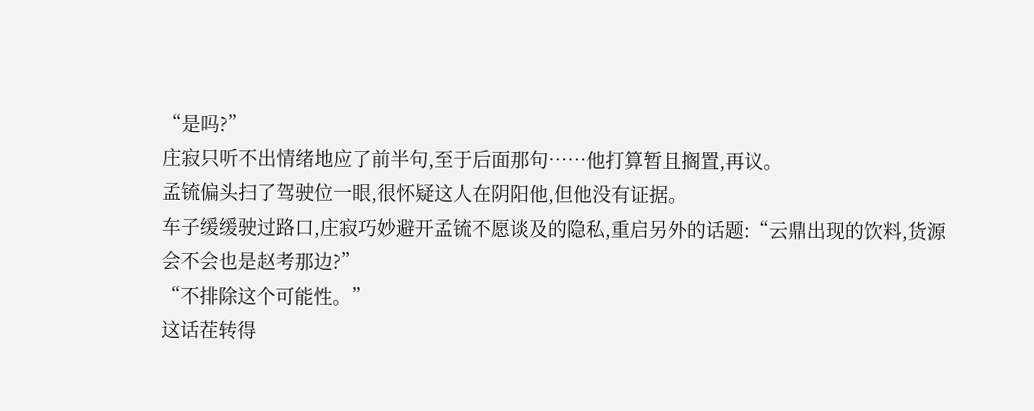“是吗?”
庄寂只听不出情绪地应了前半句,至于后面那句……他打算暂且搁置,再议。
孟锍偏头扫了驾驶位一眼,很怀疑这人在阴阳他,但他没有证据。
车子缓缓驶过路口,庄寂巧妙避开孟锍不愿谈及的隐私,重启另外的话题:“云鼎出现的饮料,货源会不会也是赵考那边?”
“不排除这个可能性。”
这话茬转得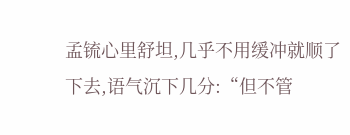孟锍心里舒坦,几乎不用缓冲就顺了下去,语气沉下几分:“但不管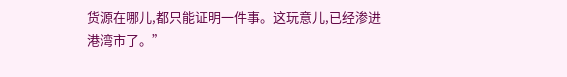货源在哪儿,都只能证明一件事。这玩意儿,已经渗进港湾市了。”